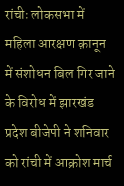रांचीः लोकसभा में महिला आरक्षण क़ानून में संशोधन बिल गिर जाने के विरोध में झारखंड प्रदेश बीजेपी ने शनिवार को रांची में आक्रोश मार्च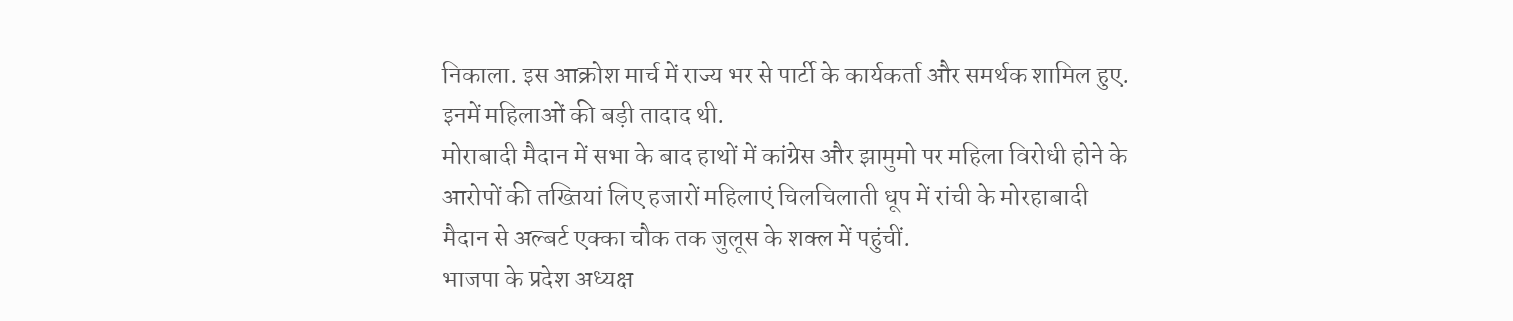निकाला. इस आक्रोश मार्च में राज्य भर से पार्टी के कार्यकर्ता और समर्थक शामिल हुए. इनमें महिलाओं की बड़ी तादाद थी.
मोराबादी मैदान में सभा के बाद हाथों में कांग्रेस और झामुमो पर महिला विरोधी होने के आरोपों की तख्तियां लिए हजारों महिलाएं चिलचिलाती धूप में रांची के मोरहाबादी मैदान से अल्बर्ट एक्का चौक तक जुलूस के शक्ल में पहुंचीं.
भाजपा के प्रदेश अध्यक्ष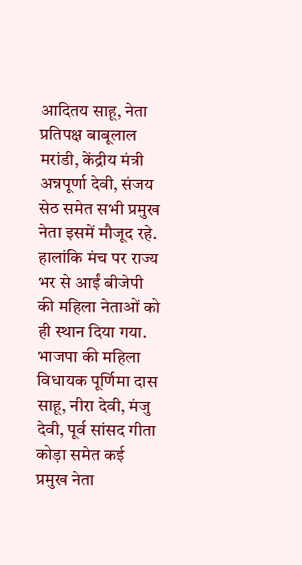आदितय साहू, नेता प्रतिपक्ष बाबूलाल मरांडी, केंद्रीय मंत्री अन्नपूर्णा देवी, संजय सेठ समेत सभी प्रमुख नेता इसमें मौजूद रहे. हालांकि मंच पर राज्य भर से आईं बीजेपी की महिला नेताओं को ही स्थान दिया गया.
भाजपा की महिला विधायक पूर्णिमा दास साहू, नीरा देवी, मंजु देवी, पूर्व सांसद गीता कोड़ा समेत कई प्रमुख नेता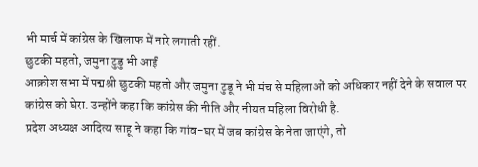भी मार्च में कांग्रेस के खिलाफ में नारे लगाती रहीं.
छुटकी महतो, जमुना टुडु भी आईं
आक्रोश सभा में पद्मश्री छुटकी महतो और जमुना टुडू ने भी मंच से महिलाओं को अधिकार नहीं देने के सवाल पर कांग्रेस को घेरा. उन्होंने कहा कि कांग्रेस की नीति और नीयत महिला विरोधी है.
प्रदेश अध्यक्ष आदित्य साहू ने कहा कि गांव-घर में जब कांग्रेस के नेता जाएंगे, तो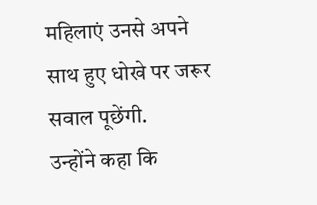महिलाएं उनसे अपने साथ हुए धोखे पर जरूर सवाल पूछेंगी.
उन्होंने कहा कि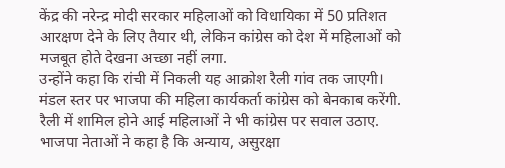केंद्र की नरेन्द्र मोदी सरकार महिलाओं को विधायिका में 50 प्रतिशत आरक्षण देने के लिए तैयार थी, लेकिन कांग्रेस को देश में महिलाओं को मजबूत होते देखना अच्छा नहीं लगा.
उन्होंने कहा कि रांची में निकली यह आक्रोश रैली गांव तक जाएगी। मंडल स्तर पर भाजपा की महिला कार्यकर्ता कांग्रेस को बेनकाब करेंगी. रैली में शामिल होने आई महिलाओं ने भी कांग्रेस पर सवाल उठाए.
भाजपा नेताओं ने कहा है कि अन्याय, असुरक्षा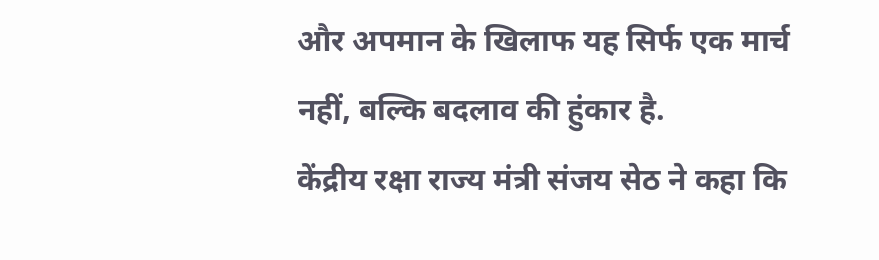और अपमान के खिलाफ यह सिर्फ एक मार्च नहीं, बल्कि बदलाव की हुंकार है.
केंद्रीय रक्षा राज्य मंत्री संजय सेठ ने कहा कि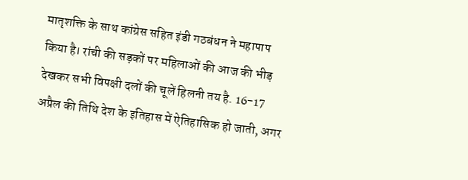मातृशक्ति के साथ कांग्रेस सहित इंडी गठबंधन ने महापाप किया है। रांची की सड़कों पर महिलाओं की आज की भीड़ देखकर सभी विपक्षी दलों की चूलें हिलनी तय है. 16-17 अप्रैल की तिथि देश के इतिहास में ऐतिहासिक हो जाती, अगर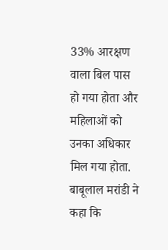33% आरक्षण वाला बिल पास हो गया होता और महिलाओं को उनका अधिकार मिल गया होता.
बाबूलाल मरांडी ने कहा कि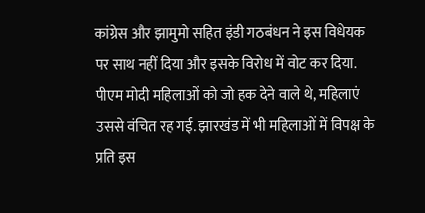कांग्रेस और झामुमो सहित इंडी गठबंधन ने इस विधेयक पर साथ नहीं दिया और इसके विरोध में वोट कर दिया. पीएम मोदी महिलाओं को जो हक देने वाले थे, महिलाएं उससे वंचित रह गई. झारखंड में भी महिलाओं में विपक्ष के प्रति इस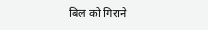बिल को गिराने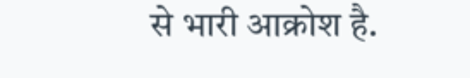से भारी आक्रोश है.